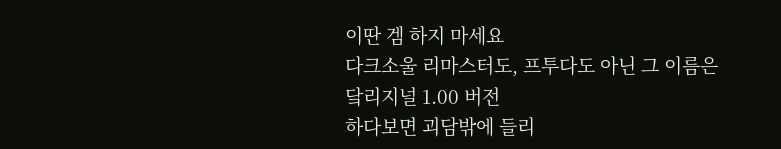이딴 겜 하지 마세요
다크소울 리마스터도, 프투다도 아닌 그 이름은 닼리지널 1.00 버전
하다보면 괴담밖에 들리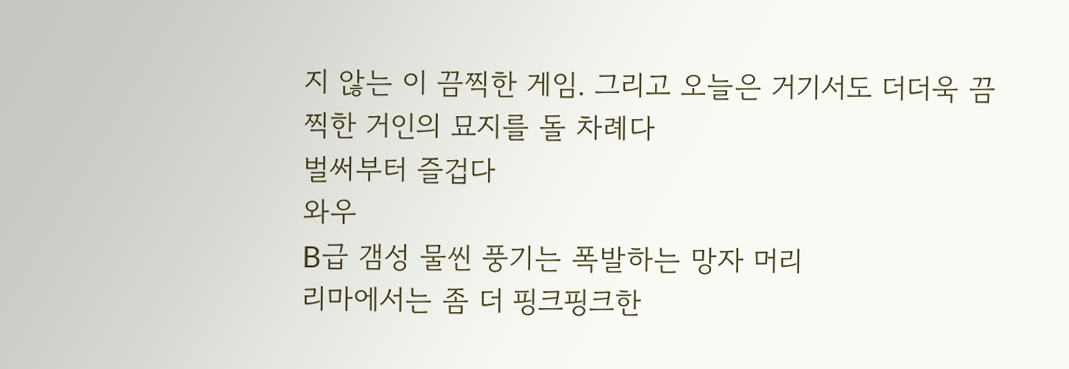지 않는 이 끔찍한 게임. 그리고 오늘은 거기서도 더더욱 끔찍한 거인의 묘지를 돌 차례다
벌써부터 즐겁다
와우
B급 갬성 물씬 풍기는 폭발하는 망자 머리
리마에서는 좀 더 핑크핑크한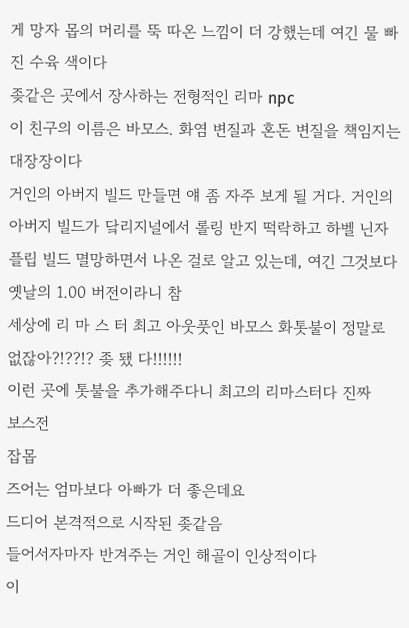게 망자 몹의 머리를 뚝 따온 느낌이 더 강했는데 여긴 물 빠진 수육 색이다
좆같은 곳에서 장사하는 전형적인 리마 npc
이 친구의 이름은 바모스. 화염 변질과 혼돈 변질을 책임지는 대장장이다
거인의 아버지 빌드 만들면 얘 좀 자주 보게 될 거다. 거인의 아버지 빌드가 닼리지널에서 롤링 반지 떡락하고 하벨 닌자 플립 빌드 멸망하면서 나온 걸로 알고 있는데, 여긴 그것보다 옛날의 1.00 버전이라니 참
세상에 리 마 스 터 최고 아웃풋인 바모스 화톳불이 정말로 없잖아?!??!? 좆 됐 다!!!!!!
이런 곳에 톳불을 추가해주다니 최고의 리마스터다 진짜
보스전
잡몹
즈어는 엄마보다 아빠가 더 좋은데요
드디어 본격적으로 시작된 좆같음
들어서자마자 반겨주는 거인 해골이 인상적이다
이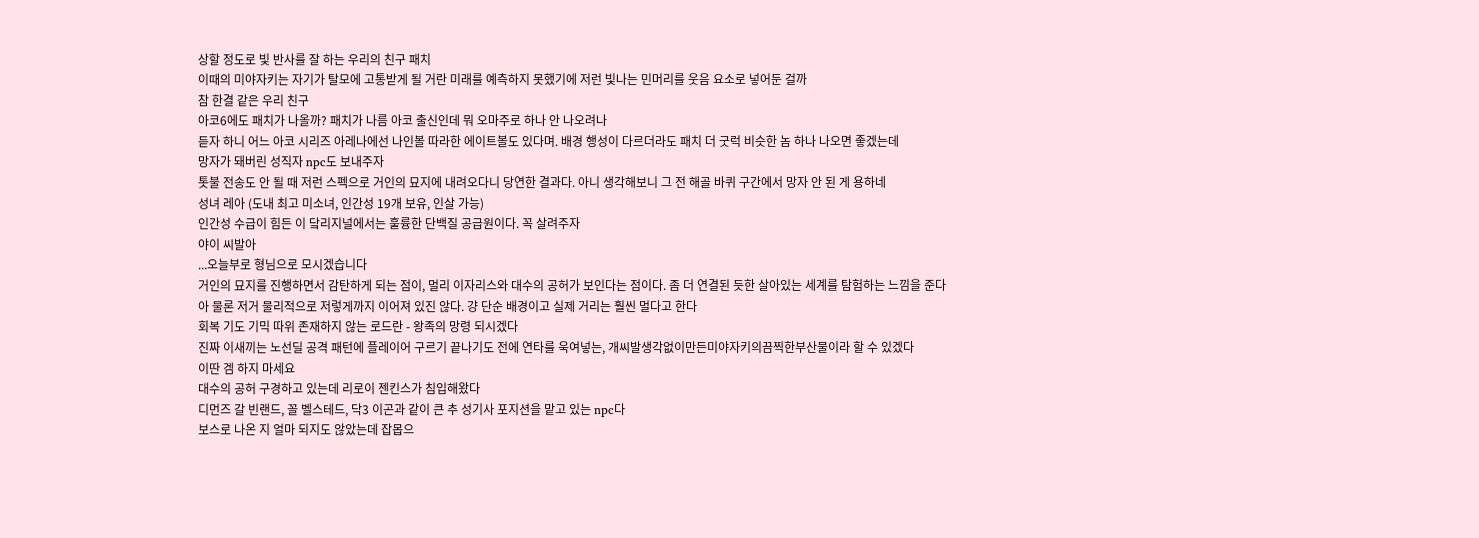상할 정도로 빛 반사를 잘 하는 우리의 친구 패치
이때의 미야자키는 자기가 탈모에 고통받게 될 거란 미래를 예측하지 못했기에 저런 빛나는 민머리를 웃음 요소로 넣어둔 걸까
참 한결 같은 우리 친구
아코6에도 패치가 나올까? 패치가 나름 아코 출신인데 뭐 오마주로 하나 안 나오려나
듣자 하니 어느 아코 시리즈 아레나에선 나인볼 따라한 에이트볼도 있다며. 배경 행성이 다르더라도 패치 더 굿럭 비슷한 놈 하나 나오면 좋겠는데
망자가 돼버린 성직자 npc도 보내주자
톳불 전송도 안 될 때 저런 스펙으로 거인의 묘지에 내려오다니 당연한 결과다. 아니 생각해보니 그 전 해골 바퀴 구간에서 망자 안 된 게 용하네
성녀 레아 (도내 최고 미소녀, 인간성 19개 보유, 인살 가능)
인간성 수급이 힘든 이 닼리지널에서는 훌륭한 단백질 공급원이다. 꼭 살려주자
야이 씨발아
...오늘부로 형님으로 모시겠습니다
거인의 묘지를 진행하면서 감탄하게 되는 점이, 멀리 이자리스와 대수의 공허가 보인다는 점이다. 좀 더 연결된 듯한 살아있는 세계를 탐험하는 느낌을 준다
아 물론 저거 물리적으로 저렇게까지 이어져 있진 않다. 걍 단순 배경이고 실제 거리는 훨씬 멀다고 한다
회복 기도 기믹 따위 존재하지 않는 로드란 - 왕족의 망령 되시겠다
진짜 이새끼는 노선딜 공격 패턴에 플레이어 구르기 끝나기도 전에 연타를 욱여넣는, 개씨발생각없이만든미야자키의끔찍한부산물이라 할 수 있겠다
이딴 겜 하지 마세요
대수의 공허 구경하고 있는데 리로이 젠킨스가 침입해왔다
디먼즈 갈 빈랜드, 꼴 벨스테드, 닥3 이곤과 같이 큰 추 성기사 포지션을 맡고 있는 npc다
보스로 나온 지 얼마 되지도 않았는데 잡몹으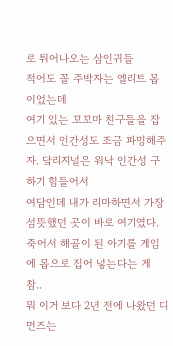로 튀어나오는 삼인귀들
적어도 꼴 주박자는 엘리트 몹이었는데
여기 있는 꼬꼬마 친구들을 잡으면서 인간성도 조금 파밍해주자. 닼리지널은 워낙 인간성 구하기 힘들어서
여담인데 내가 리마하면서 가장 섬뜻했던 곳이 바로 여기였다. 죽어서 해골이 된 아기를 게임에 몹으로 집어 넣는다는 게 참..
뭐 이거 보다 2년 전에 나왔던 디먼즈는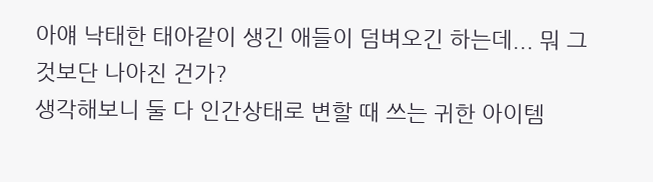아얘 낙태한 태아같이 생긴 애들이 덤벼오긴 하는데... 뭐 그것보단 나아진 건가?
생각해보니 둘 다 인간상태로 변할 때 쓰는 귀한 아이템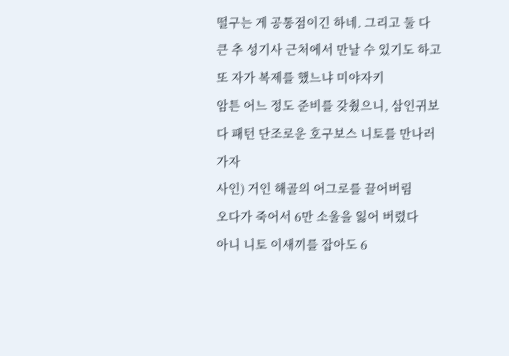떨구는 게 공통점이긴 하네. 그리고 둘 다 큰 추 성기사 근처에서 만날 수 있기도 하고
또 자가 복제를 했느냐 미야자키
암튼 어느 정도 준비를 갖췄으니, 삼인귀보다 패턴 단조로운 호구보스 니토를 만나러 가자
사인) 거인 해골의 어그로를 끌어버림
오다가 죽어서 6만 소울을 잃어 버렸다
아니 니토 이새끼를 잡아도 6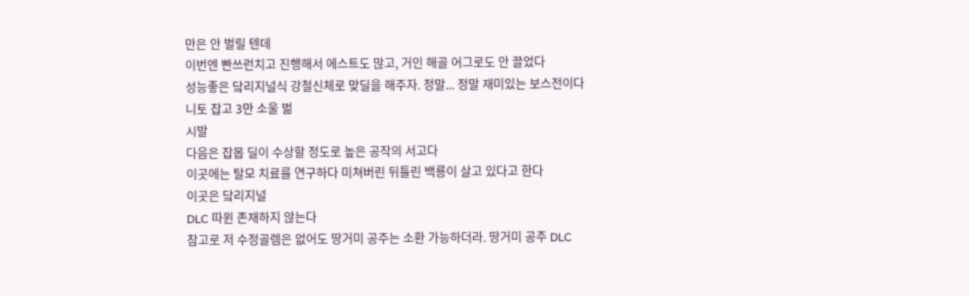만은 안 벌릴 텐데
이번엔 빤쓰런치고 진행해서 에스트도 많고, 거인 해골 어그로도 안 끌었다
성능좋은 닼리지널식 강철신체로 맞딜을 해주자. 정말... 정말 재미있는 보스전이다
니토 잡고 3만 소울 벎
시발
다음은 잡몹 딜이 수상할 정도로 높은 공작의 서고다
이곳에는 탈모 치료를 연구하다 미쳐버린 뒤틀린 백룡이 살고 있다고 한다
이곳은 닼리지널
DLC 따윈 존재하지 않는다
참고로 저 수정골렘은 없어도 땅거미 공주는 소환 가능하더라. 땅거미 공주 DLC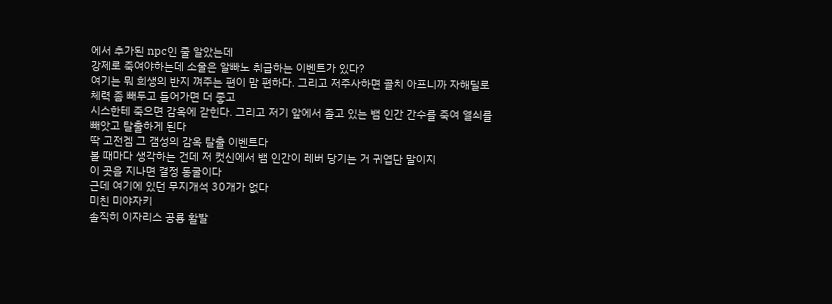에서 추가된 npc인 줄 알았는데
강제로 죽여야하는데 소울은 알빠노 취급하는 이벤트가 있다?
여기는 뭐 희생의 반지 껴주는 편이 맘 편하다. 그리고 저주사하면 골치 아프니까 자해딜로 체력 좀 빼두고 들어가면 더 좋고
시스한테 죽으면 감옥에 갇힌다. 그리고 저기 앞에서 졸고 있는 뱀 인간 간수를 죽여 열쇠를 빼앗고 탈출하게 된다
딱 고전겜 그 갬성의 감옥 탈출 이벤트다
볼 때마다 생각하는 건데 저 컷신에서 뱀 인간이 레버 당기는 거 귀엽단 말이지
이 곳을 지나면 결정 동굴이다
근데 여기에 있던 무지개석 30개가 없다
미친 미야자키
솔직히 이자리스 공룡 활발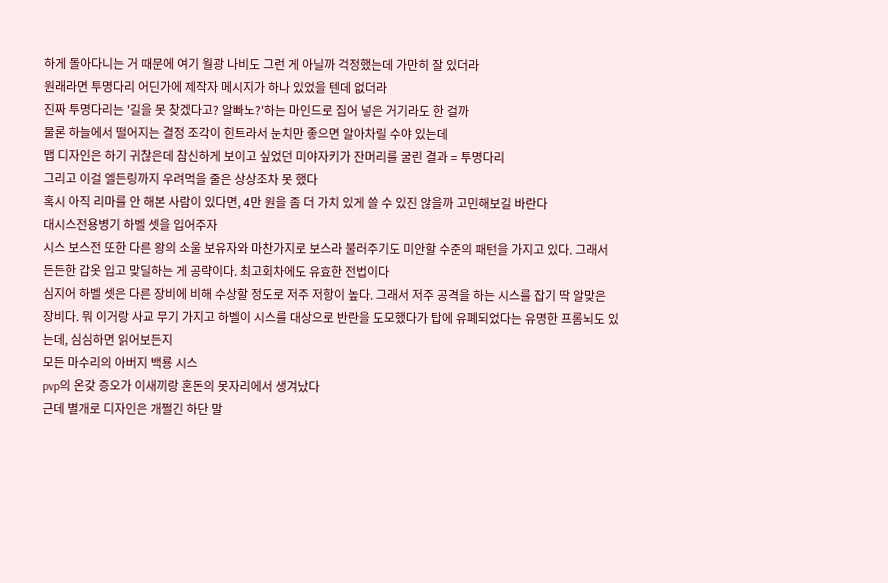하게 돌아다니는 거 때문에 여기 월광 나비도 그런 게 아닐까 걱정했는데 가만히 잘 있더라
원래라면 투명다리 어딘가에 제작자 메시지가 하나 있었을 텐데 없더라
진짜 투명다리는 '길을 못 찾겠다고? 알빠노?'하는 마인드로 집어 넣은 거기라도 한 걸까
물론 하늘에서 떨어지는 결정 조각이 힌트라서 눈치만 좋으면 알아차릴 수야 있는데
맵 디자인은 하기 귀찮은데 참신하게 보이고 싶었던 미야자키가 잔머리를 굴린 결과 = 투명다리
그리고 이걸 엘든링까지 우려먹을 줄은 상상조차 못 했다
혹시 아직 리마를 안 해본 사람이 있다면, 4만 원을 좀 더 가치 있게 쓸 수 있진 않을까 고민해보길 바란다
대시스전용병기 하벨 셋을 입어주자
시스 보스전 또한 다른 왕의 소울 보유자와 마찬가지로 보스라 불러주기도 미안할 수준의 패턴을 가지고 있다. 그래서 든든한 갑옷 입고 맞딜하는 게 공략이다. 최고회차에도 유효한 전법이다
심지어 하벨 셋은 다른 장비에 비해 수상할 정도로 저주 저항이 높다. 그래서 저주 공격을 하는 시스를 잡기 딱 알맞은 장비다. 뭐 이거랑 사교 무기 가지고 하벨이 시스를 대상으로 반란을 도모했다가 탑에 유폐되었다는 유명한 프롬뇌도 있는데, 심심하면 읽어보든지
모든 마수리의 아버지 백룡 시스
pvp의 온갖 증오가 이새끼랑 혼돈의 못자리에서 생겨났다
근데 별개로 디자인은 개쩔긴 하단 말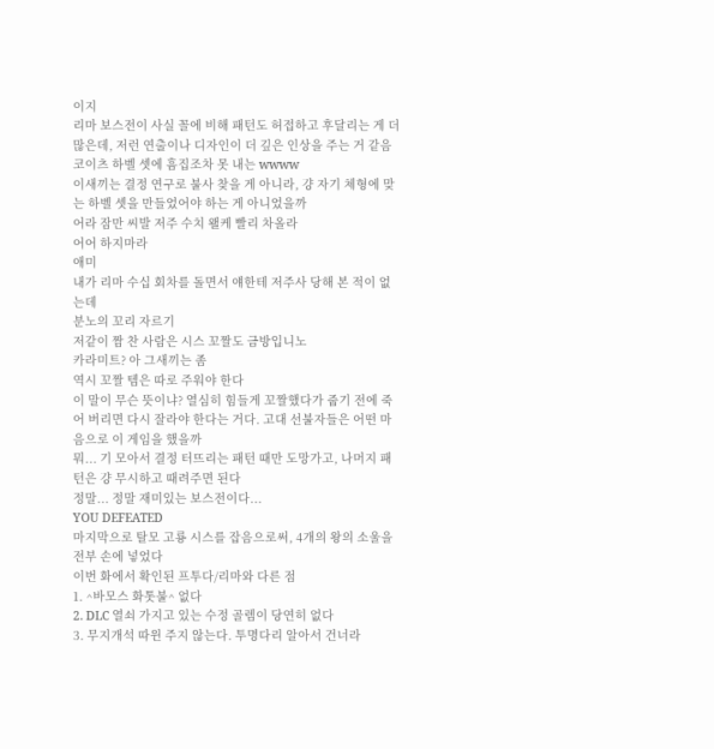이지
리마 보스전이 사실 꼴에 비해 패턴도 허접하고 후달리는 게 더 많은데, 저런 연출이나 디자인이 더 깊은 인상을 주는 거 같음
코이츠 하벨 셋에 흠집조차 못 내는 wwww
이새끼는 결정 연구로 불사 찾을 게 아니라, 걍 자기 체형에 맞는 하벨 셋을 만들었어야 하는 게 아니었을까
어라 잠만 씨발 저주 수치 왤케 빨리 차올라
어어 하지마라
애미
내가 리마 수십 회차를 돌면서 얘한테 저주사 당해 본 적이 없는데
분노의 꼬리 자르기
저같이 짬 찬 사람은 시스 꼬짤도 금방입니노
카라미트? 아 그새끼는 좀
역시 꼬짤 템은 따로 주워야 한다
이 말이 무슨 뜻이냐? 열심히 힘들게 꼬짤했다가 줍기 전에 죽어 버리면 다시 잘라야 한다는 거다. 고대 선불자들은 어떤 마음으로 이 게임을 했을까
뭐... 기 모아서 결정 터뜨리는 패턴 때만 도망가고, 나머지 패턴은 걍 무시하고 때려주면 된다
정말... 정말 재미있는 보스전이다...
YOU DEFEATED
마지막으로 탈모 고룡 시스를 잡음으로써, 4개의 왕의 소울을 전부 손에 넣었다
이번 화에서 확인된 프투다/리마와 다른 점
1. ^바모스 화톳불^ 없다
2. DLC 열쇠 가지고 있는 수정 골렘이 당연히 없다
3. 무지개석 따윈 주지 않는다. 투명다리 알아서 건너라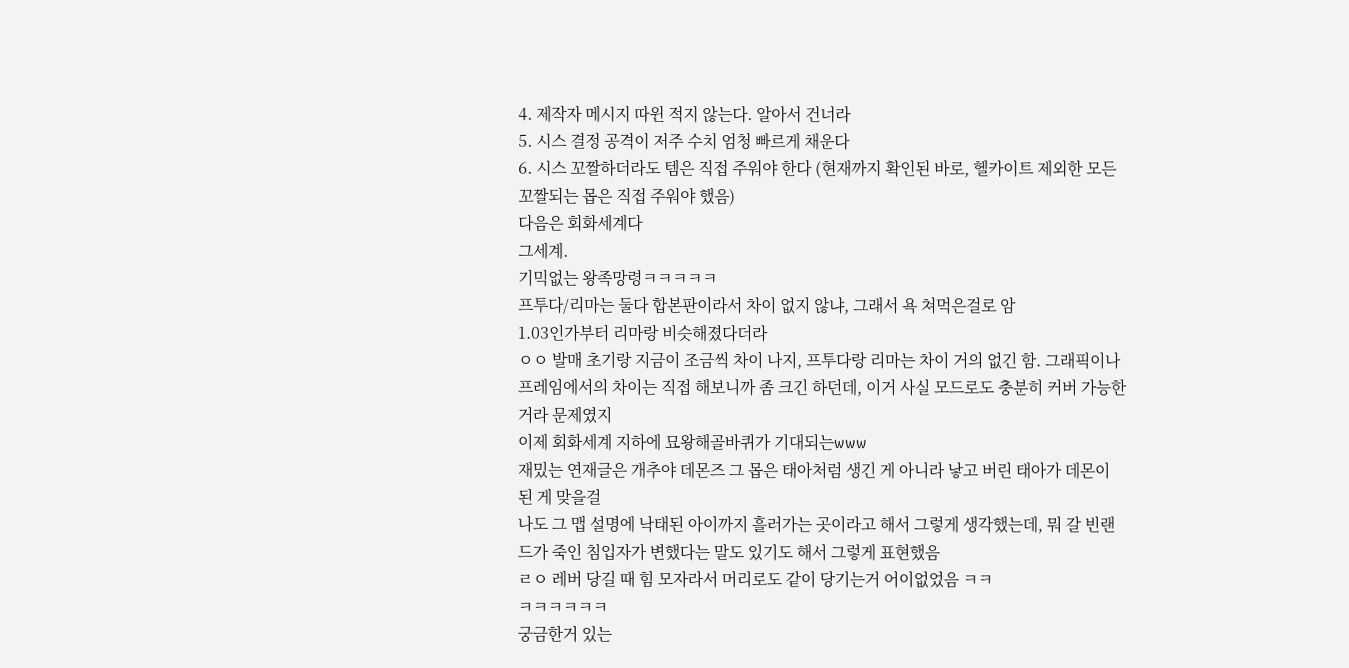4. 제작자 메시지 따윈 적지 않는다. 알아서 건너라
5. 시스 결정 공격이 저주 수치 엄청 빠르게 채운다
6. 시스 꼬짤하더라도 템은 직접 주워야 한다 (현재까지 확인된 바로, 헬카이트 제외한 모든 꼬짤되는 몹은 직접 주워야 했음)
다음은 회화세계다
그세계.
기믹없는 왕족망령ㅋㅋㅋㅋㅋ
프투다/리마는 둘다 합본판이라서 차이 없지 않냐, 그래서 욕 쳐먹은걸로 암
1.03인가부터 리마랑 비슷해졌다더라
ㅇㅇ 발매 초기랑 지금이 조금씩 차이 나지, 프투다랑 리마는 차이 거의 없긴 함. 그래픽이나 프레임에서의 차이는 직접 해보니까 좀 크긴 하던데, 이거 사실 모드로도 충분히 커버 가능한 거라 문제였지
이제 회화세계 지하에 묘왕해골바퀴가 기대되는www
재밌는 연재글은 개추야 데몬즈 그 몹은 태아처럼 생긴 게 아니라 낳고 버린 태아가 데몬이 된 게 맞을걸
나도 그 맵 설명에 낙태된 아이까지 흘러가는 곳이라고 해서 그렇게 생각했는데, 뭐 갈 빈랜드가 죽인 침입자가 변했다는 말도 있기도 해서 그렇게 표현했음
ㄹㅇ 레버 당길 때 힘 모자라서 머리로도 같이 당기는거 어이없었음 ㅋㅋ
ㅋㅋㅋㅋㅋㅋ
궁금한거 있는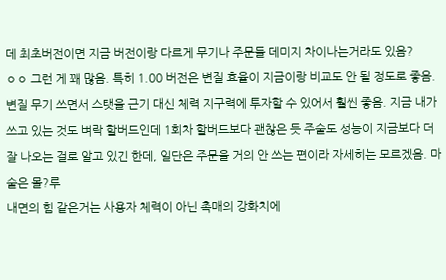데 최초버전이면 지금 버전이랑 다르게 무기나 주문들 데미지 차이나는거라도 있음?
ㅇㅇ 그런 게 꽤 많음. 특히 1.00 버전은 변질 효율이 지금이랑 비교도 안 될 정도로 좋음. 변질 무기 쓰면서 스탯을 근기 대신 체력 지구력에 투자할 수 있어서 훨씬 좋음. 지금 내가 쓰고 있는 것도 벼락 할버드인데 1회차 할버드보다 괜찮은 듯 주술도 성능이 지금보다 더 잘 나오는 걸로 알고 있긴 한데, 일단은 주문을 거의 안 쓰는 편이라 자세히는 모르겠음. 마술은 몰?루
내면의 힘 같은거는 사용자 체력이 아닌 촉매의 강화치에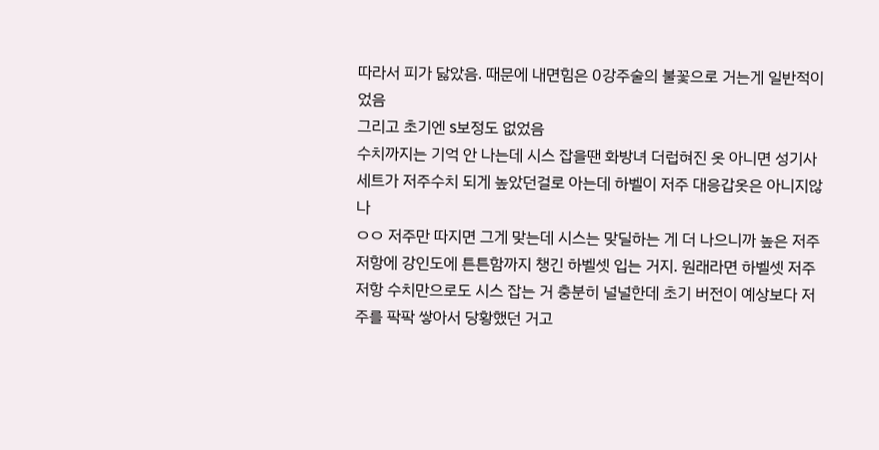따라서 피가 닳았음. 때문에 내면힘은 0강주술의 불꽃으로 거는게 일반적이었음
그리고 초기엔 s보정도 없었음
수치까지는 기억 안 나는데 시스 잡을땐 화방녀 더럽혀진 옷 아니면 성기사세트가 저주수치 되게 높았던걸로 아는데 하벨이 저주 대응갑옷은 아니지않나
ㅇㅇ 저주만 따지면 그게 맞는데 시스는 맞딜하는 게 더 나으니까 높은 저주 저항에 강인도에 튼튼함까지 챙긴 하벨셋 입는 거지. 원래라면 하벨셋 저주 저항 수치만으로도 시스 잡는 거 충분히 널널한데 초기 버전이 예상보다 저주를 팍팍 쌓아서 당황했던 거고